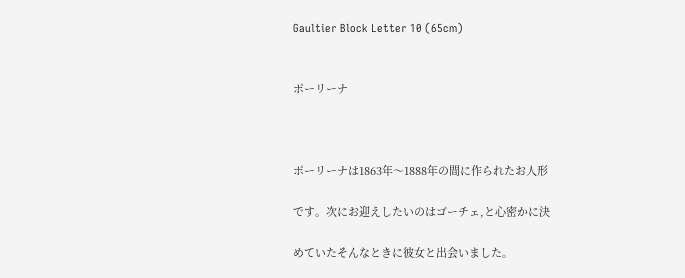Gaultier Block Letter 10 (65cm)


ポーリーナ



ポーリーナは1863年〜1888年の間に作られたお人形

です。次にお迎えしたいのはゴーチェ,と心密かに決

めていたそんなときに彼女と出会いました。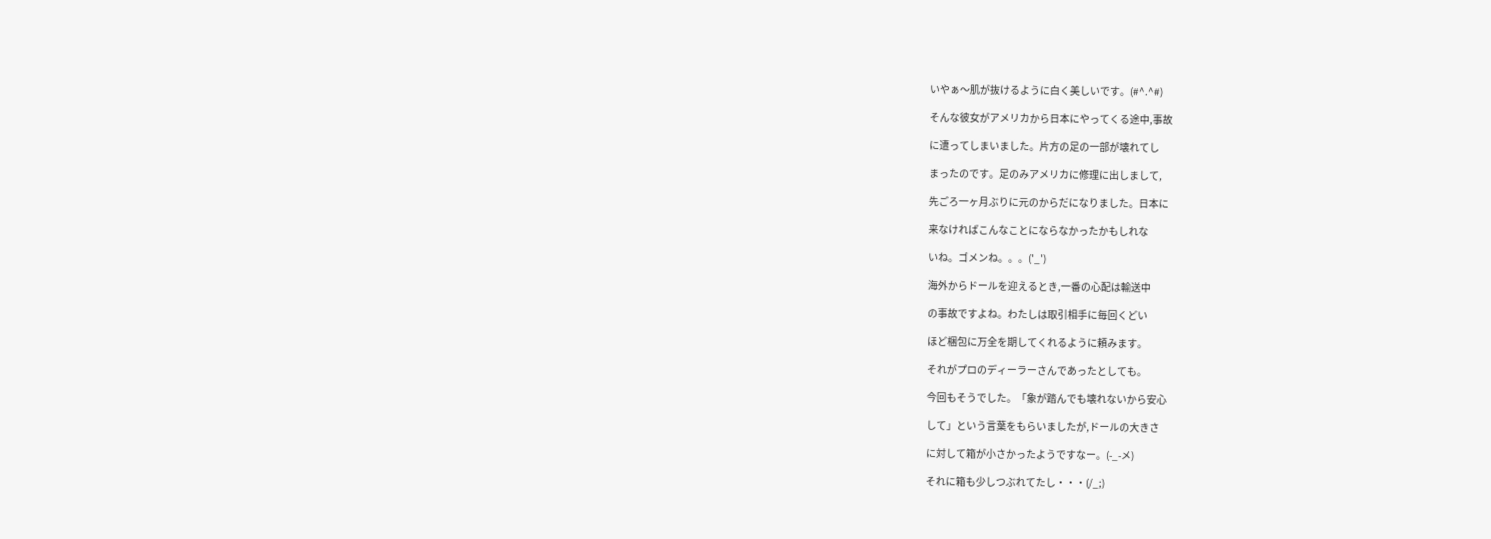いやぁ〜肌が抜けるように白く美しいです。(#^.^#)

そんな彼女がアメリカから日本にやってくる途中,事故

に遭ってしまいました。片方の足の一部が壊れてし

まったのです。足のみアメリカに修理に出しまして,

先ごろ一ヶ月ぶりに元のからだになりました。日本に

来なければこんなことにならなかったかもしれな

いね。ゴメンね。。。('_')

海外からドールを迎えるとき,一番の心配は輸送中

の事故ですよね。わたしは取引相手に毎回くどい

ほど梱包に万全を期してくれるように頼みます。

それがプロのディーラーさんであったとしても。

今回もそうでした。「象が踏んでも壊れないから安心

して」という言葉をもらいましたが,ドールの大きさ

に対して箱が小さかったようですなー。(-_-メ)

それに箱も少しつぶれてたし・・・(/_;)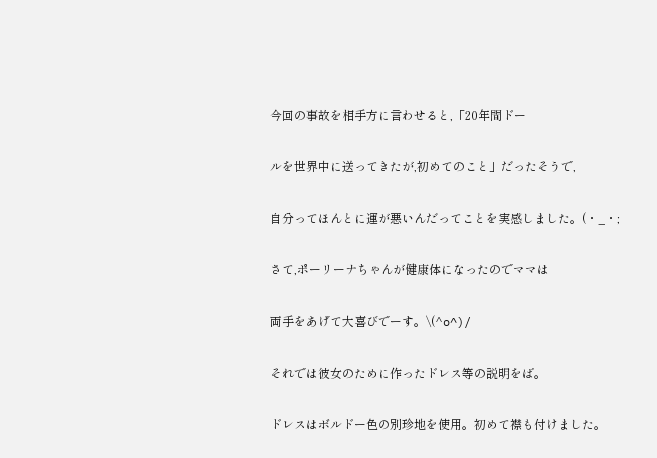今回の事故を相手方に言わせると,「20年間ドー

ルを世界中に送ってきたが,初めてのこと」だったそうで,

自分ってほんとに運が悪いんだってことを実感しました。(・_・;

さて,ポーリーナちゃんが健康体になったのでママは

両手をあげて大喜びでーす。\(^o^)/

それでは彼女のために作ったドレス等の説明をば。

ドレスはボルドー色の別珍地を使用。初めて襟も付けました。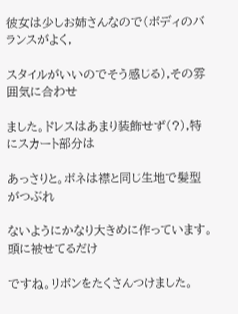彼女は少しお姉さんなので(ボディのバランスがよく,

スタイルがいいのでそう感じる),その雰囲気に合わせ

ました。ドレスはあまり装飾せず(?),特にスカート部分は

あっさりと。ボネは襟と同じ生地で髪型がつぶれ

ないようにかなり大きめに作っています。頭に被せてるだけ

ですね。リボンをたくさんつけました。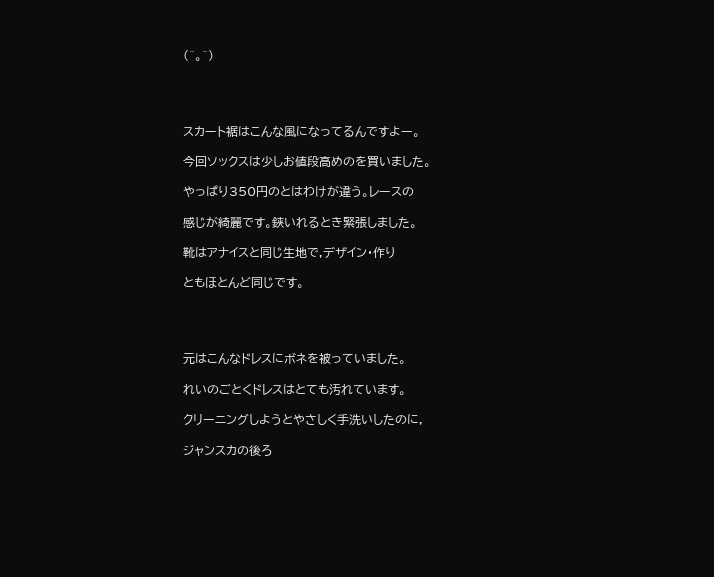(^。^)




スカート裾はこんな風になってるんですよー。

今回ソックスは少しお値段高めのを買いました。

やっぱり350円のとはわけが違う。レースの

感じが綺麗です。鋏いれるとき緊張しました。

靴はアナイスと同じ生地で,デザイン・作り

ともほとんど同じです。




元はこんなドレスにボネを被っていました。

れいのごとくドレスはとても汚れています。

クリーニングしようとやさしく手洗いしたのに,

ジャンスカの後ろ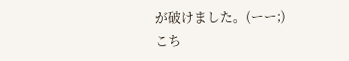が破けました。(ーー;)
こち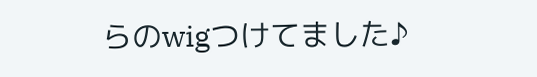らのwigつけてました♪